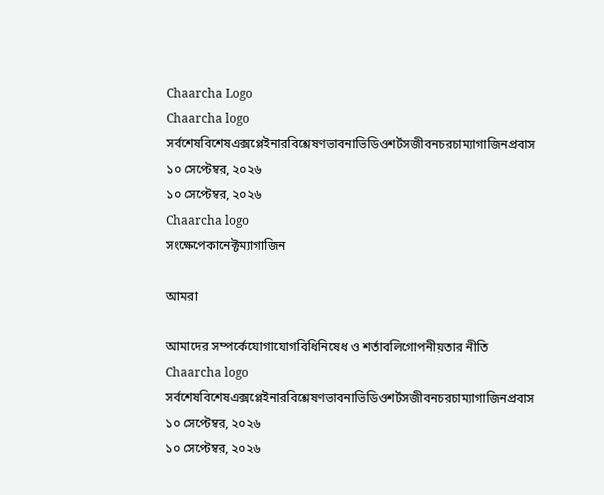Chaarcha Logo
Chaarcha logo
সর্বশেষবিশেষএক্সপ্লেইনারবিশ্লেষণভাবনাভিডিওশর্টসজীবনচরচাম্যাগাজিনপ্রবাস
১০ সেপ্টেম্বর, ২০২৬
১০ সেপ্টেম্বর, ২০২৬
Chaarcha logo
সংক্ষেপেকানেক্টম্যাগাজিন

আমরা

আমাদের সম্পর্কেযোগাযোগবিধিনিষেধ ও শর্তাবলিগোপনীয়তার নীতি
Chaarcha logo
সর্বশেষবিশেষএক্সপ্লেইনারবিশ্লেষণভাবনাভিডিওশর্টসজীবনচরচাম্যাগাজিনপ্রবাস
১০ সেপ্টেম্বর, ২০২৬
১০ সেপ্টেম্বর, ২০২৬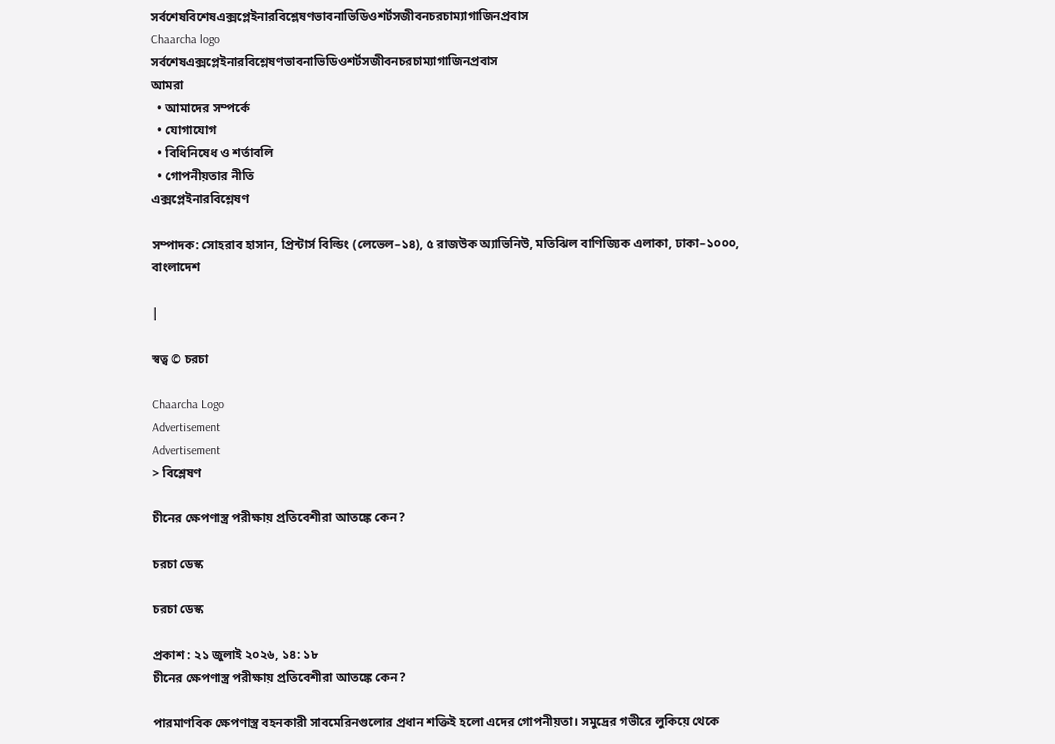সর্বশেষবিশেষএক্সপ্লেইনারবিশ্লেষণভাবনাভিডিওশর্টসজীবনচরচাম্যাগাজিনপ্রবাস
Chaarcha logo
সর্বশেষএক্সপ্লেইনারবিশ্লেষণভাবনাভিডিওশর্টসজীবনচরচাম্যাগাজিনপ্রবাস
আমরা
  • আমাদের সম্পর্কে
  • যোগাযোগ
  • বিধিনিষেধ ও শর্তাবলি
  • গোপনীয়তার নীতি
এক্সপ্লেইনারবিশ্লেষণ

সম্পাদক: সোহরাব হাসান, প্রিন্টার্স বিল্ডিং (লেভেল–১৪), ৫ রাজউক অ্যাভিনিউ, মতিঝিল বাণিজ্যিক এলাকা, ঢাকা–১০০০, বাংলাদেশ

|

স্বত্ব © চরচা

Chaarcha Logo
Advertisement
Advertisement
> বিশ্লেষণ

চীনের ক্ষেপণাস্ত্র পরীক্ষায় প্রতিবেশীরা আতঙ্কে কেন?

চরচা ডেস্ক

চরচা ডেস্ক

প্রকাশ : ২১ জুলাই ২০২৬, ১৪: ১৮
চীনের ক্ষেপণাস্ত্র পরীক্ষায় প্রতিবেশীরা আতঙ্কে কেন?

পারমাণবিক ক্ষেপণাস্ত্র বহনকারী সাবমেরিনগুলোর প্রধান শক্তিই হলো এদের গোপনীয়তা। সমুদ্রের গভীরে লুকিয়ে থেকে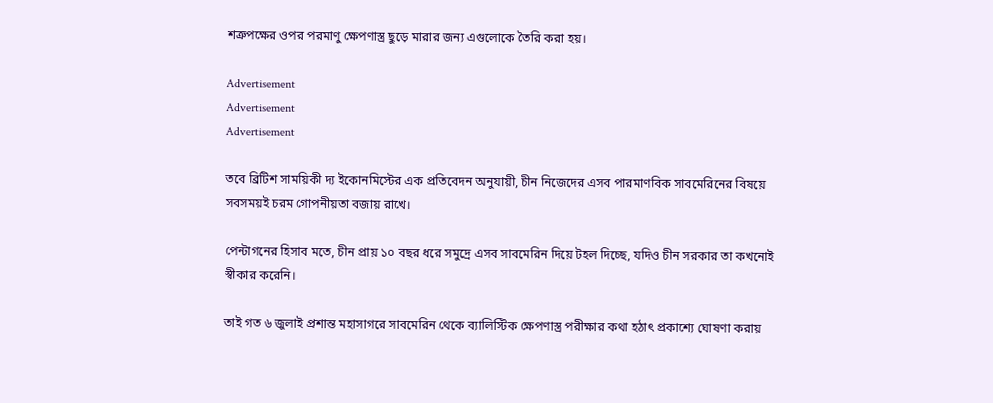শত্রুপক্ষের ওপর পরমাণু ক্ষেপণাস্ত্র ছুড়ে মারার জন্য এগুলোকে তৈরি করা হয়।

Advertisement
Advertisement
Advertisement

তবে ব্রিটিশ সাময়িকী দ্য ইকোনমিস্টের এক প্রতিবেদন অনুযায়ী, চীন নিজেদের এসব পারমাণবিক সাবমেরিনের বিষয়ে সবসময়ই চরম গোপনীয়তা বজায় রাখে।

পেন্টাগনের হিসাব মতে, চীন প্রায় ১০ বছর ধরে সমুদ্রে এসব সাবমেরিন দিয়ে টহল দিচ্ছে, যদিও চীন সরকার তা কখনোই স্বীকার করেনি।

তাই গত ৬ জুলাই প্রশান্ত মহাসাগরে সাবমেরিন থেকে ব্যালিস্টিক ক্ষেপণাস্ত্র পরীক্ষার কথা হঠাৎ প্রকাশ্যে ঘোষণা করায়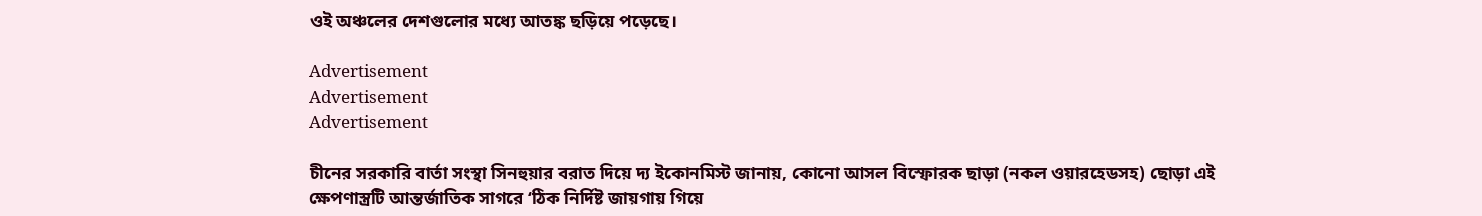ওই অঞ্চলের দেশগুলোর মধ্যে আতঙ্ক ছড়িয়ে পড়েছে।

Advertisement
Advertisement
Advertisement

চীনের সরকারি বার্তা সংস্থা সিনহুয়ার বরাত দিয়ে দ্য ইকোনমিস্ট জানায়, কোনো আসল বিস্ফোরক ছাড়া (নকল ওয়ারহেডসহ) ছোড়া এই ক্ষেপণাস্ত্রটি আন্তর্জাতিক সাগরে ‘ঠিক নির্দিষ্ট জায়গায় গিয়ে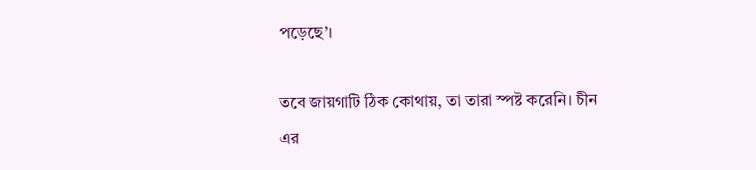পড়েছে’।

তবে জায়গাটি ঠিক কোথায়, তা তারা স্পষ্ট করেনি। চীন এর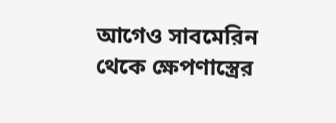আগেও সাবমেরিন থেকে ক্ষেপণাস্ত্রের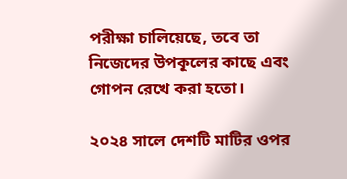পরীক্ষা চালিয়েছে, তবে তা নিজেদের উপকূলের কাছে এবং গোপন রেখে করা হতো।

২০২৪ সালে দেশটি মাটির ওপর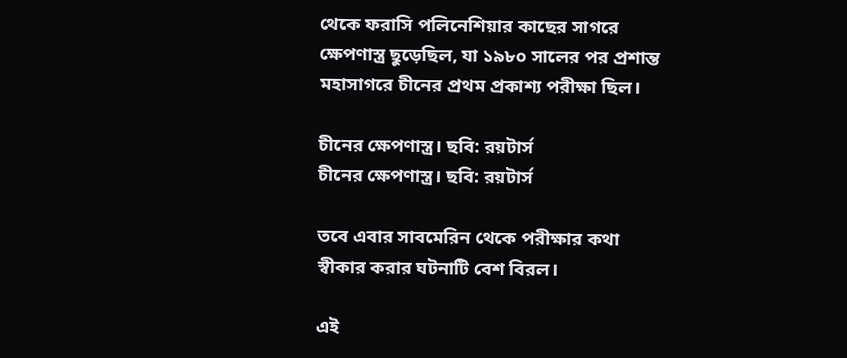থেকে ফরাসি পলিনেশিয়ার কাছের সাগরে ক্ষেপণাস্ত্র ছুড়েছিল, যা ১৯৮০ সালের পর প্রশান্ত মহাসাগরে চীনের প্রথম প্রকাশ্য পরীক্ষা ছিল।

চীনের ক্ষেপণাস্ত্র। ছবি: রয়টার্স
চীনের ক্ষেপণাস্ত্র। ছবি: রয়টার্স

তবে এবার সাবমেরিন থেকে পরীক্ষার কথা স্বীকার করার ঘটনাটি বেশ বিরল।

এই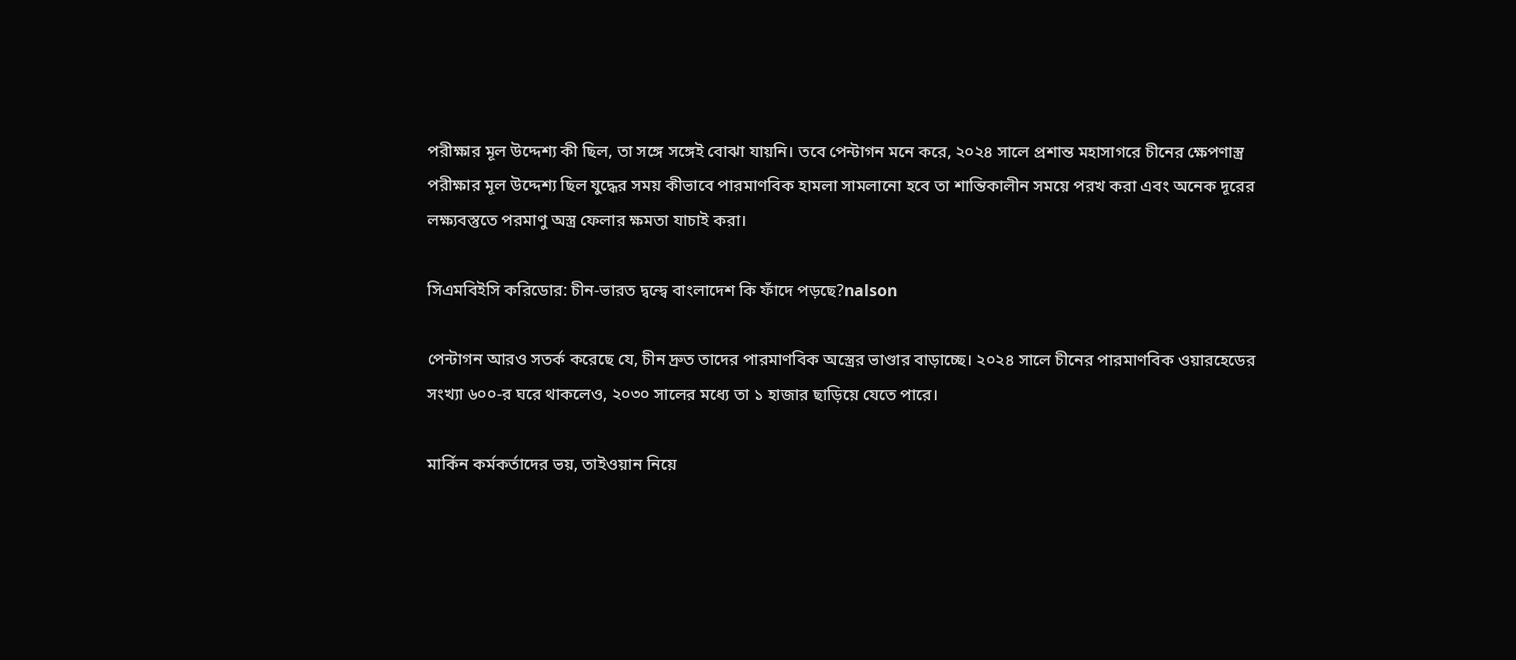পরীক্ষার মূল উদ্দেশ্য কী ছিল, তা সঙ্গে সঙ্গেই বোঝা যায়নি। তবে পেন্টাগন মনে করে, ২০২৪ সালে প্রশান্ত মহাসাগরে চীনের ক্ষেপণাস্ত্র পরীক্ষার মূল উদ্দেশ্য ছিল যুদ্ধের সময় কীভাবে পারমাণবিক হামলা সামলানো হবে তা শান্তিকালীন সময়ে পরখ করা এবং অনেক দূরের লক্ষ্যবস্তুতে পরমাণু অস্ত্র ফেলার ক্ষমতা যাচাই করা।

সিএমবিইসি করিডোর: চীন-ভারত দ্বন্দ্বে বাংলাদেশ কি ফাঁদে পড়ছে?nalson

পেন্টাগন আরও সতর্ক করেছে যে, চীন দ্রুত তাদের পারমাণবিক অস্ত্রের ভাণ্ডার বাড়াচ্ছে। ২০২৪ সালে চীনের পারমাণবিক ওয়ারহেডের সংখ্যা ৬০০-র ঘরে থাকলেও, ২০৩০ সালের মধ্যে তা ১ হাজার ছাড়িয়ে যেতে পারে।

মার্কিন কর্মকর্তাদের ভয়, তাইওয়ান নিয়ে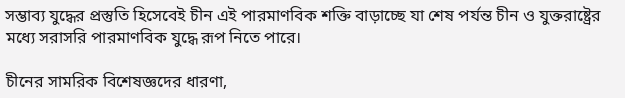সম্ভাব্য যুদ্ধের প্রস্তুতি হিসেবেই চীন এই পারমাণবিক শক্তি বাড়াচ্ছে যা শেষ পর্যন্ত চীন ও যুক্তরাষ্ট্রের মধ্যে সরাসরি পারমাণবিক যুদ্ধে রূপ নিতে পারে।

চীনের সামরিক বিশেষজ্ঞদের ধারণা,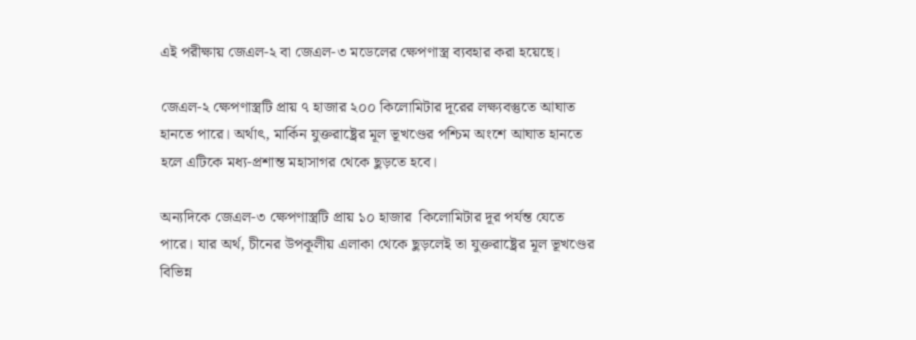এই পরীক্ষায় জেএল-২ বা জেএল-৩ মডেলের ক্ষেপণাস্ত্র ব্যবহার করা হয়েছে।

জেএল-২ ক্ষেপণাস্ত্রটি প্রায় ৭ হাজার ২০০ কিলোমিটার দূরের লক্ষ্যবস্তুতে আঘাত হানতে পারে। অর্থাৎ, মার্কিন যুক্তরাষ্ট্রের মূল ভূখণ্ডের পশ্চিম অংশে আঘাত হানতে হলে এটিকে মধ্য-প্রশান্ত মহাসাগর থেকে ছুড়তে হবে।

অন্যদিকে জেএল-৩ ক্ষেপণাস্ত্রটি প্রায় ১০ হাজার  কিলোমিটার দূর পর্যন্ত যেতে পারে। যার অর্থ, চীনের উপকূলীয় এলাকা থেকে ছুড়লেই তা যুক্তরাষ্ট্রের মূল ভূখণ্ডের বিভিন্ন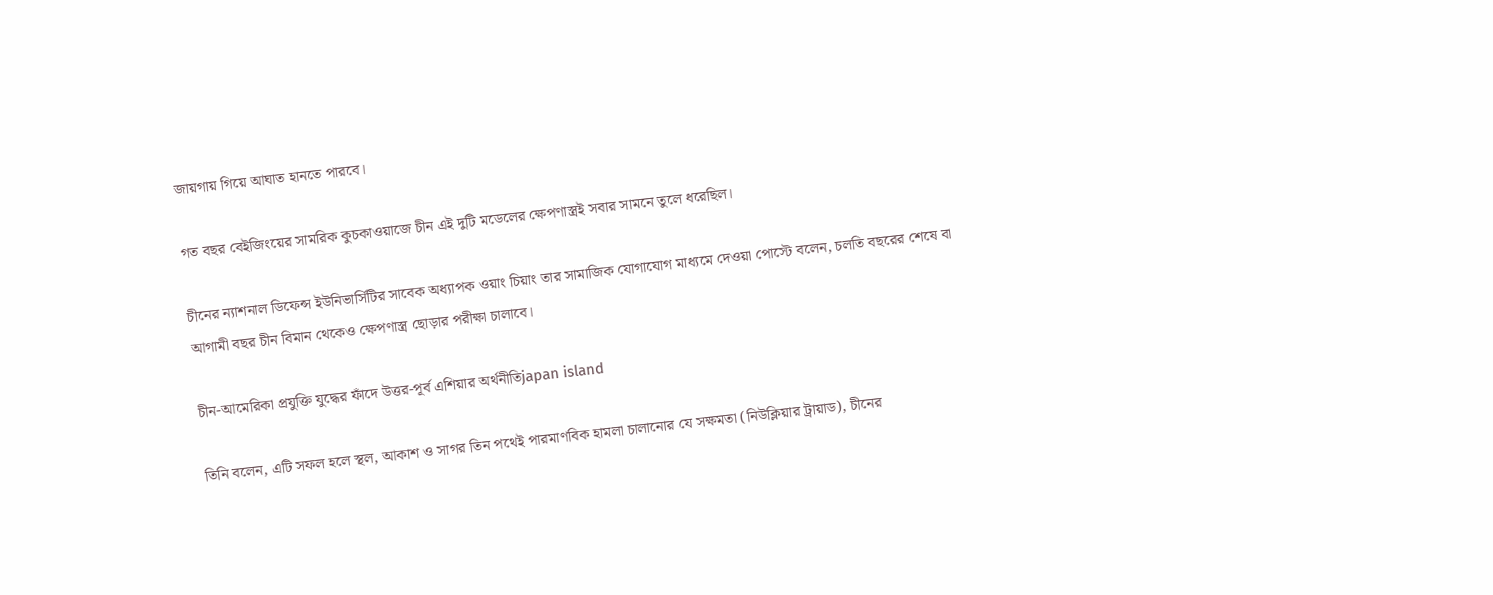জায়গায় গিয়ে আঘাত হানতে পারবে।

গত বছর বেইজিংয়ের সামরিক কুচকাওয়াজে চীন এই দুটি মডেলের ক্ষেপণাস্ত্রই সবার সামনে তুলে ধরেছিল।

চীনের ন্যাশনাল ডিফেন্স ইউনিভার্সিটির সাবেক অধ্যাপক ওয়াং চিয়াং তার সামাজিক যোগাযোগ মাধ্যমে দেওয়া পোস্টে বলেন, চলতি বছরের শেষে বা আগামী বছর চীন বিমান থেকেও ক্ষেপণাস্ত্র ছোড়ার পরীক্ষা চালাবে।

চীন-আমেরিকা প্রযুক্তি যুদ্ধের ফাঁদে উত্তর-পূর্ব এশিয়ার অর্থনীতিjapan island

তিনি বলেন, এটি সফল হলে স্থল, আকাশ ও সাগর তিন পথেই পারমাণবিক হামলা চালানোর যে সক্ষমতা (নিউক্লিয়ার ট্রায়াড), চীনের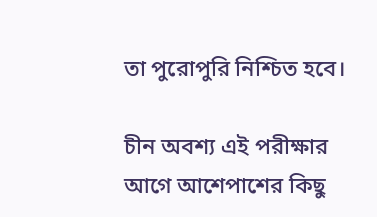তা পুরোপুরি নিশ্চিত হবে।

চীন অবশ্য এই পরীক্ষার আগে আশেপাশের কিছু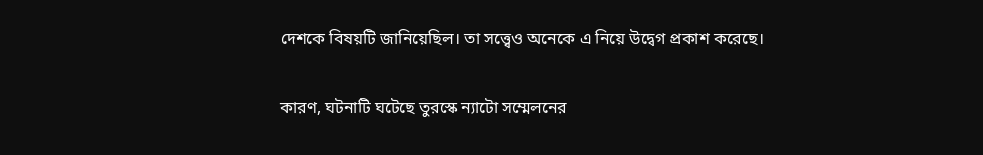দেশকে বিষয়টি জানিয়েছিল। তা সত্ত্বেও অনেকে এ নিয়ে উদ্বেগ প্রকাশ করেছে।

কারণ, ঘটনাটি ঘটেছে তুরস্কে ন্যাটো সম্মেলনের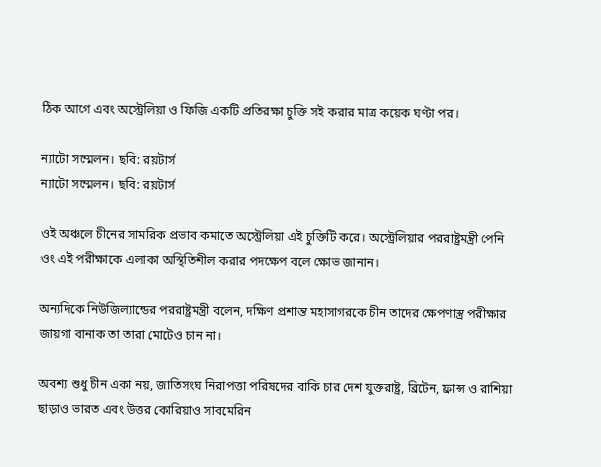ঠিক আগে এবং অস্ট্রেলিয়া ও ফিজি একটি প্রতিরক্ষা চুক্তি সই করার মাত্র কয়েক ঘণ্টা পর।

ন্যাটো সম্মেলন। ছবি: রয়টার্স
ন্যাটো সম্মেলন। ছবি: রয়টার্স

ওই অঞ্চলে চীনের সামরিক প্রভাব কমাতে অস্ট্রেলিয়া এই চুক্তিটি করে। অস্ট্রেলিয়ার পররাষ্ট্রমন্ত্রী পেনি ওং এই পরীক্ষাকে এলাকা অস্থিতিশীল করার পদক্ষেপ বলে ক্ষোভ জানান।

অন্যদিকে নিউজিল্যান্ডের পররাষ্ট্রমন্ত্রী বলেন, দক্ষিণ প্রশান্ত মহাসাগরকে চীন তাদের ক্ষেপণাস্ত্র পরীক্ষার জায়গা বানাক তা তারা মোটেও চান না।

অবশ্য শুধু চীন একা নয়, জাতিসংঘ নিরাপত্তা পরিষদের বাকি চার দেশ যুক্তরাষ্ট্র, ব্রিটেন, ফ্রান্স ও রাশিয়া ছাড়াও ভারত এবং উত্তর কোরিয়াও সাবমেরিন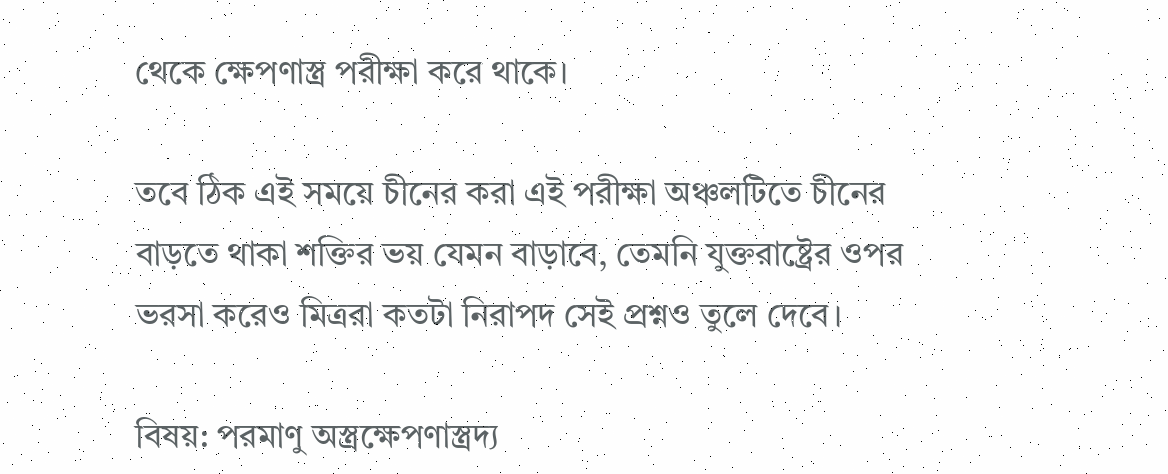থেকে ক্ষেপণাস্ত্র পরীক্ষা করে থাকে।

তবে ঠিক এই সময়ে চীনের করা এই পরীক্ষা অঞ্চলটিতে চীনের বাড়তে থাকা শক্তির ভয় যেমন বাড়াবে, তেমনি যুক্তরাষ্ট্রের ওপর ভরসা করেও মিত্ররা কতটা নিরাপদ সেই প্রশ্নও তুলে দেবে।

বিষয়: পরমাণু অস্ত্রক্ষেপণাস্ত্রদ্য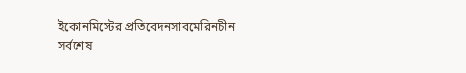ইকোনমিস্টের প্রতিবেদনসাবমেরিনচীন
সর্বশেষ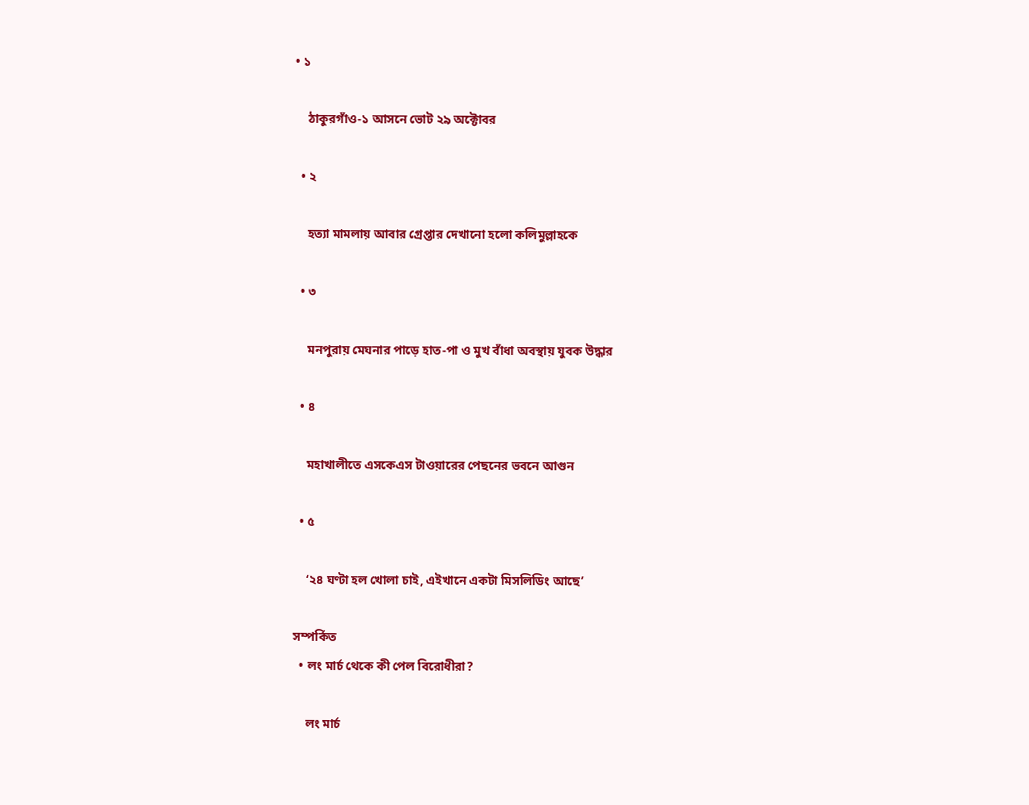• ১

    ঠাকুরগাঁও-১ আসনে ভোট ২৯ অক্টোবর

  • ২

    হত্যা মামলায় আবার গ্রেপ্তার দেখানো হলো কলিমুল্লাহকে

  • ৩

    মনপুরায় মেঘনার পাড়ে হাত-পা ও মুখ বাঁধা অবস্থায় যুবক উদ্ধার

  • ৪

    মহাখালীতে এসকেএস টাওয়ারের পেছনের ভবনে আগুন

  • ৫

    ‘২৪ ঘণ্টা হল খোলা চাই, এইখানে একটা মিসলিডিং আছে’

সম্পর্কিত
  • লং মার্চ থেকে কী পেল বিরোধীরা?

    লং মার্চ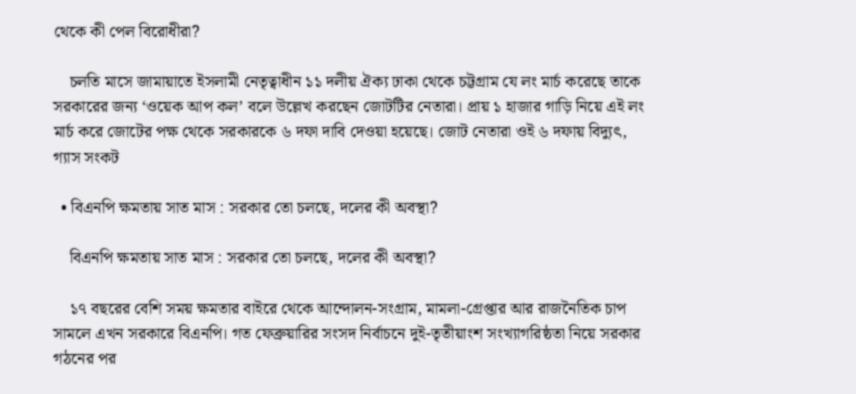থেকে কী পেল বিরোধীরা?

    চলতি মাসে জামায়াতে ইসলামী নেতৃত্বাধীন ১১ দলীয় ঐক্য ঢাকা থেকে চট্টগ্রাম যে লং মার্চ করেছে তাকে সরকারের জন্য ‘ওয়েক আপ কল’ বলে উল্লেখ করছেন জোটটির নেতারা। প্রায় ১ হাজার গাড়ি নিয়ে এই লং মার্চ করে জোটের পক্ষ থেকে সরকারকে ৬ দফা দাবি দেওয়া হয়েছে। জোট নেতারা ওই ৬ দফায় বিদ্যুৎ, গ্যাস সংকট

  • বিএনপি ক্ষমতায় সাত মাস : সরকার তো চলছে, দলের কী অবস্থা?

    বিএনপি ক্ষমতায় সাত মাস : সরকার তো চলছে, দলের কী অবস্থা?

    ১৭ বছরের বেশি সময় ক্ষমতার বাইরে থেকে আন্দোলন-সংগ্রাম, মামলা-গ্রেপ্তার আর রাজনৈতিক চাপ সামলে এখন সরকারে বিএনপি। গত ফেব্রুয়ারির সংসদ নির্বাচনে দুই-তৃতীয়াংশ সংখ্যাগরিষ্ঠতা নিয়ে সরকার গঠনের পর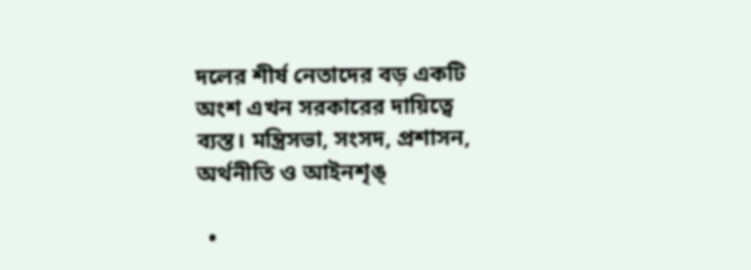দলের শীর্ষ নেতাদের বড় একটি অংশ এখন সরকারের দায়িত্বে ব্যস্ত। মন্ত্রিসভা, সংসদ, প্রশাসন, অর্থনীতি ও আইনশৃঙ্

  •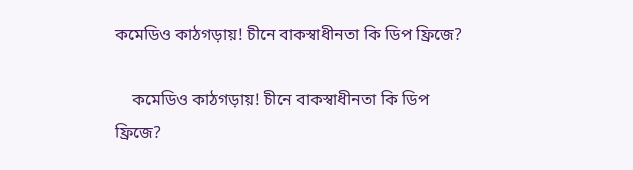কমেডিও কাঠগড়ায়! চীনে বাকস্বাধীনতা কি ডিপ ফ্রিজে?

    কমেডিও কাঠগড়ায়! চীনে বাকস্বাধীনতা কি ডিপ ফ্রিজে?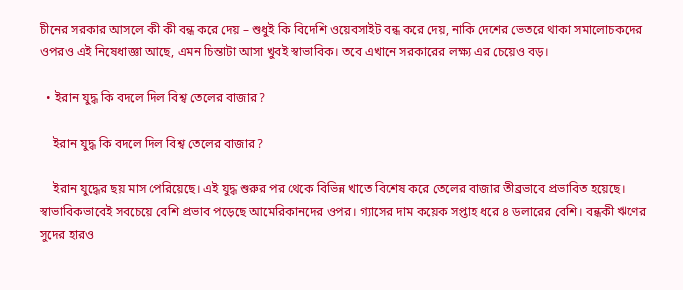চীনের সরকার আসলে কী কী বন্ধ করে দেয় – শুধুই কি বিদেশি ওয়েবসাইট বন্ধ করে দেয়, নাকি দেশের ভেতরে থাকা সমালোচকদের ওপরও এই নিষেধাজ্ঞা আছে, এমন চিন্তাটা আসা খুবই স্বাভাবিক। তবে এখানে সরকারের লক্ষ্য এর চেয়েও বড়।

  • ইরান যুদ্ধ কি বদলে দিল বিশ্ব তেলের বাজার?

    ইরান যুদ্ধ কি বদলে দিল বিশ্ব তেলের বাজার?

    ইরান যুদ্ধের ছয় মাস পেরিয়েছে। এই যুদ্ধ শুরুর পর থেকে বিভিন্ন খাতে বিশেষ করে তেলের বাজার তীব্রভাবে প্রভাবিত হয়েছে। স্বাভাবিকভাবেই সবচেয়ে বেশি প্রভাব পড়েছে আমেরিকানদের ওপর। গ্যাসের দাম কয়েক সপ্তাহ ধরে ৪ ডলারের বেশি। বন্ধকী ঋণের সুদের হারও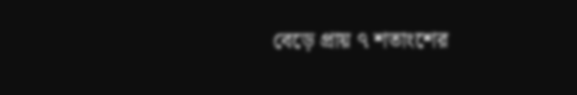বেড়ে প্রায় ৭ শতাংশের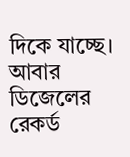দিকে যাচ্ছে। আবার ডিজেলের রেকর্ড